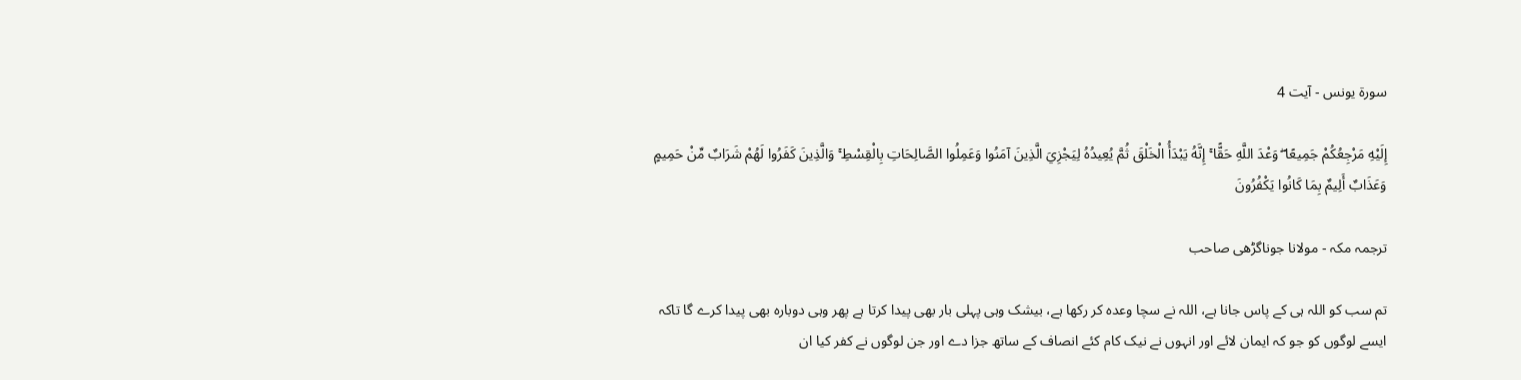سورة یونس - آیت 4

إِلَيْهِ مَرْجِعُكُمْ جَمِيعًا ۖ وَعْدَ اللَّهِ حَقًّا ۚ إِنَّهُ يَبْدَأُ الْخَلْقَ ثُمَّ يُعِيدُهُ لِيَجْزِيَ الَّذِينَ آمَنُوا وَعَمِلُوا الصَّالِحَاتِ بِالْقِسْطِ ۚ وَالَّذِينَ كَفَرُوا لَهُمْ شَرَابٌ مِّنْ حَمِيمٍ وَعَذَابٌ أَلِيمٌ بِمَا كَانُوا يَكْفُرُونَ

ترجمہ مکہ - مولانا جوناگڑھی صاحب

تم سب کو اللہ ہی کے پاس جانا ہے، اللہ نے سچا وعدہ کر رکھا ہے، بیشک وہی پہلی بار بھی پیدا کرتا ہے پھر وہی دوبارہ بھی پیدا کرے گا تاکہ ایسے لوگوں کو جو کہ ایمان لائے اور انہوں نے نیک کام کئے انصاف کے ساتھ جزا دے اور جن لوگوں نے کفر کیا ان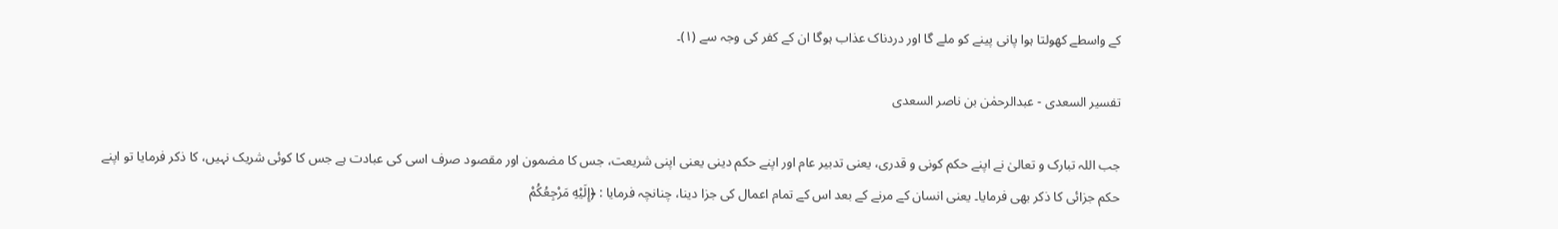کے واسطے کھولتا ہوا پانی پینے کو ملے گا اور دردناک عذاب ہوگا ان کے کفر کی وجہ سے (١)۔

تفسیر السعدی - عبدالرحمٰن بن ناصر السعدی

جب اللہ تبارک و تعالیٰ نے اپنے حکم کونی و قدری، یعنی تدبیر عام اور اپنے حکم دینی یعنی اپنی شریعت، جس کا مضمون اور مقصود صرف اسی کی عبادت ہے جس کا کوئی شریک نہیں، کا ذکر فرمایا تو اپنے حکم جزائی کا ذکر بھی فرمایا۔ یعنی انسان کے مرنے کے بعد اس کے تمام اعمال کی جزا دینا، چنانچہ فرمایا : ﴿إِلَيْهِ مَرْجِعُكُمْ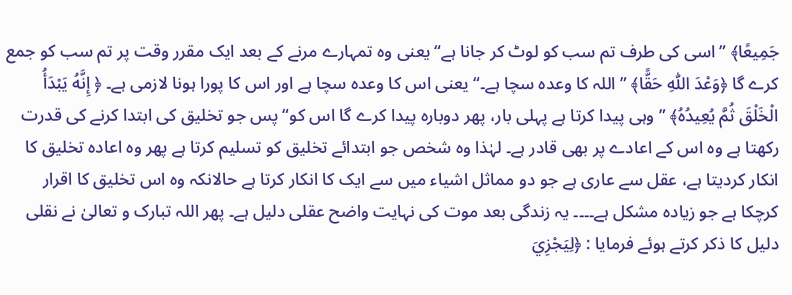جَمِيعًا﴾ ” اسی کی طرف تم سب کو لوٹ کر جانا ہے“ یعنی وہ تمہارے مرنے کے بعد ایک مقرر وقت پر تم سب کو جمع کرے گا ﴿وَعْدَ اللّٰہِ حَقًّا﴾ ” اللہ کا وعدہ سچا ہے۔“ یعنی اس کا وعدہ سچا ہے اور اس کا پورا ہونا لازمی ہے۔ ﴿ إِنَّهُ يَبْدَأُ الْخَلْقَ ثُمَّ يُعِيدُهُ﴾ ” وہی پیدا کرتا ہے پہلی بار، پھر دوبارہ پیدا کرے گا اس کو“ پس جو تخلیق کی ابتدا کرنے کی قدرت رکھتا ہے وہ اس کے اعادے پر بھی قادر ہے۔ لہٰذا وہ شخص جو ابتدائے تخلیق کو تسلیم کرتا ہے پھر وہ اعادہ تخلیق کا انکار کردیتا ہے، عقل سے عاری ہے جو دو مماثل اشیاء میں سے ایک کا انکار کرتا ہے حالانکہ وہ اس تخلیق کا اقرار کرچکا ہے جو زیادہ مشکل ہے۔۔۔۔ یہ زندگی بعد موت کی نہایت واضح عقلی دلیل ہے۔ پھر اللہ تبارک و تعالیٰ نے نقلی دلیل کا ذکر کرتے ہوئے فرمایا : ﴿لِيَجْزِيَ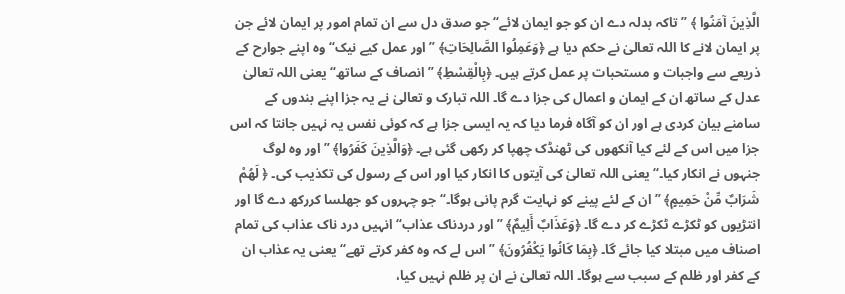الَّذِينَ آمَنُوا ﴾ ” تاکہ بدلہ دے ان کو جو ایمان لائے“ جو صدق دل سے ان تمام امور پر ایمان لائے جن پر ایمان لانے کا اللہ تعالیٰ نے حکم دیا ہے ﴿وَعَمِلُوا الصَّالِحَاتِ﴾ ” اور عمل کیے نیک“ وہ اپنے جوارح کے ذریعے سے واجبات و مستحبات پر عمل کرتے ہیں۔ ﴿بِالْقِسْطِ﴾ ” انصاف کے ساتھ“ یعنی اللہ تعالیٰ عدل کے ساتھ ان کے ایمان و اعمال کی جزا دے گا۔ اللہ تبارک و تعالیٰ نے یہ جزا اپنے بندوں کے سامنے بیان کردی ہے اور ان کو آگاہ فرما دیا کہ یہ ایسی جزا ہے کہ کوئی نفس یہ نہیں جانتا کہ اس جزا میں اس کے لئے کیا آنکھوں کی ٹھنڈک چھپا کر رکھی گئی ہے۔ ﴿وَالَّذِينَ كَفَرُوا﴾ ” اور وہ لوگ جنہوں نے انکار کیا۔“ یعنی اللہ تعالیٰ کی آیتوں کا انکار کیا اور اس کے رسول کی تکذیب کی۔ ﴿ لَهُمْ شَرَابٌ مِّنْ حَمِيمٍ﴾ ” ان کے لئے پینے کو نہایت گرم پانی ہوگا۔“ جو چہروں کو جھلسا کررکھ دے گا اور انتڑیوں کو ٹکڑے ٹکڑے کر دے گا۔ ﴿وَعَذَابٌ أَلِيمٌ﴾ ” اور دردناک عذاب“ انہیں درد ناک عذاب کی تمام اصناف میں مبتلا کیا جائے گا۔ ﴿بِمَا كَانُوا يَكْفُرُونَ﴾ ” اس لے کہ وہ کفر کرتے تھے“ یعنی یہ عذاب ان کے کفر اور ظلم کے سبب سے ہوگا۔ اللہ تعالیٰ نے ان پر ظلم نہیں کیا،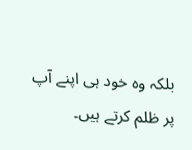بلکہ وہ خود ہی اپنے آپ پر ظلم کرتے ہیں۔